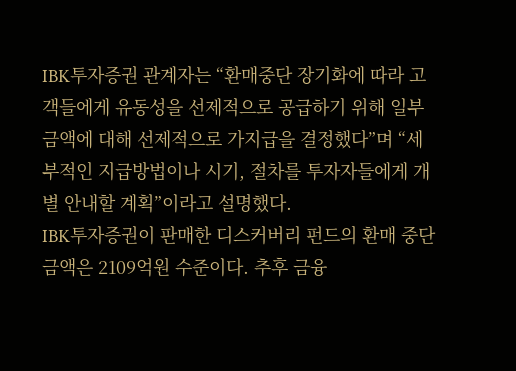IBK투자증권 관계자는 “환매중단 장기화에 따라 고객들에게 유동성을 선제적으로 공급하기 위해 일부 금액에 대해 선제적으로 가지급을 결정했다”며 “세부적인 지급방법이나 시기, 절차를 투자자들에게 개별 안내할 계획”이라고 설명했다.
IBK투자증권이 판매한 디스커버리 펀드의 환매 중단 금액은 2109억원 수준이다. 추후 금융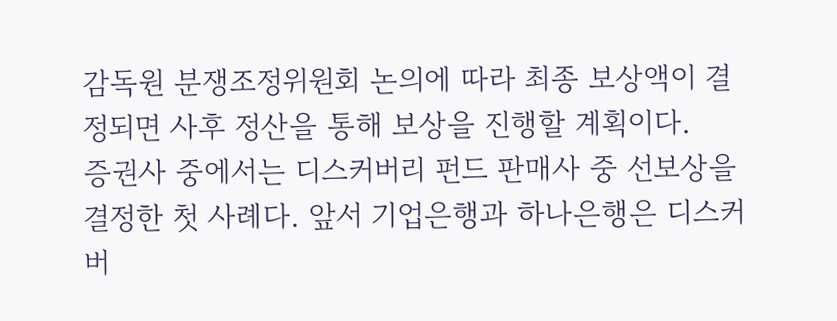감독원 분쟁조정위원회 논의에 따라 최종 보상액이 결정되면 사후 정산을 통해 보상을 진행할 계획이다.
증권사 중에서는 디스커버리 펀드 판매사 중 선보상을 결정한 첫 사례다. 앞서 기업은행과 하나은행은 디스커버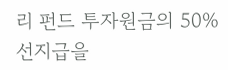리 펀드 투자원금의 50% 선지급을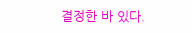결정한 바 있다.